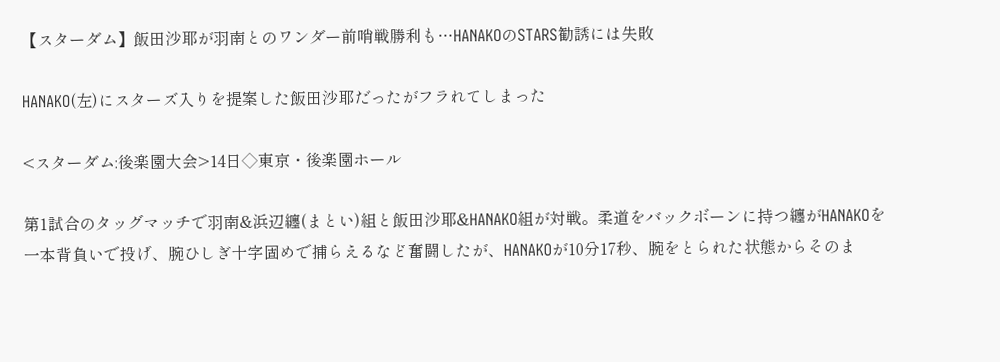【スターダム】飯田沙耶が羽南とのワンダー前哨戦勝利も…HANAKOのSTARS勧誘には失敗

HANAKO(左)にスターズ入りを提案した飯田沙耶だったがフラれてしまった

<スターダム:後楽園大会>14日◇東京・後楽園ホール

第1試合のタッグマッチで羽南&浜辺纏(まとい)組と飯田沙耶&HANAKO組が対戦。柔道をバックボーンに持つ纏がHANAKOを一本背負いで投げ、腕ひしぎ十字固めで捕らえるなど奮闘したが、HANAKOが10分17秒、腕をとられた状態からそのま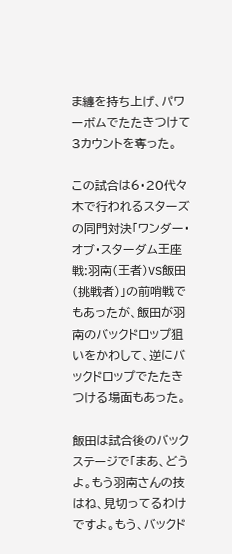ま纏を持ち上げ、パワーボムでたたきつけて3カウントを奪った。

この試合は6・20代々木で行われるスターズの同門対決「ワンダー・オブ・スターダム王座戦:羽南(王者)VS飯田(挑戦者)」の前哨戦でもあったが、飯田が羽南のバックドロップ狙いをかわして、逆にバックドロップでたたきつける場面もあった。

飯田は試合後のバックステージで「まあ、どうよ。もう羽南さんの技はね、見切ってるわけですよ。もう、バックド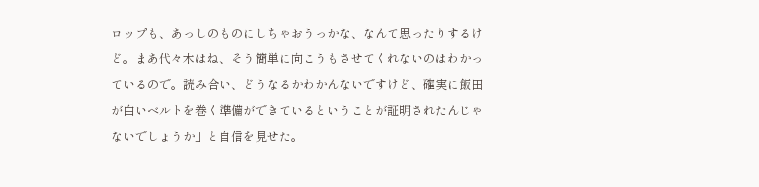ロップも、あっしのものにしちゃおうっかな、なんて思ったりするけど。まあ代々木はね、そう簡単に向こうもさせてくれないのはわかっているので。読み合い、どうなるかわかんないですけど、確実に飯田が白いベルトを巻く準備ができているということが証明されたんじゃないでしょうか」と自信を見せた。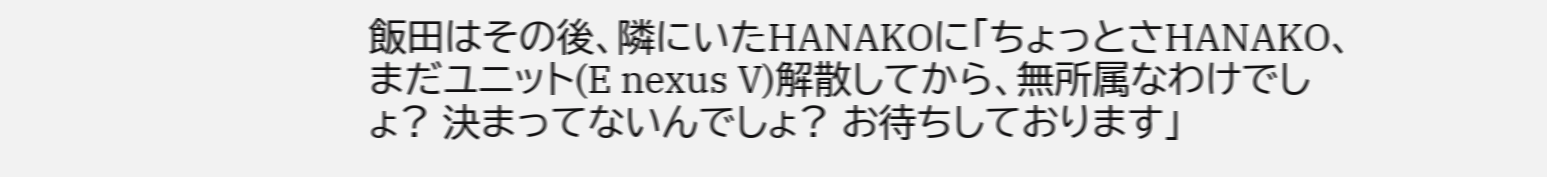飯田はその後、隣にいたHANAKOに「ちょっとさHANAKO、まだユニット(E nexus V)解散してから、無所属なわけでしょ? 決まってないんでしょ? お待ちしております」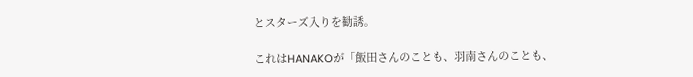とスターズ入りを勧誘。

これはHANAKOが「飯田さんのことも、羽南さんのことも、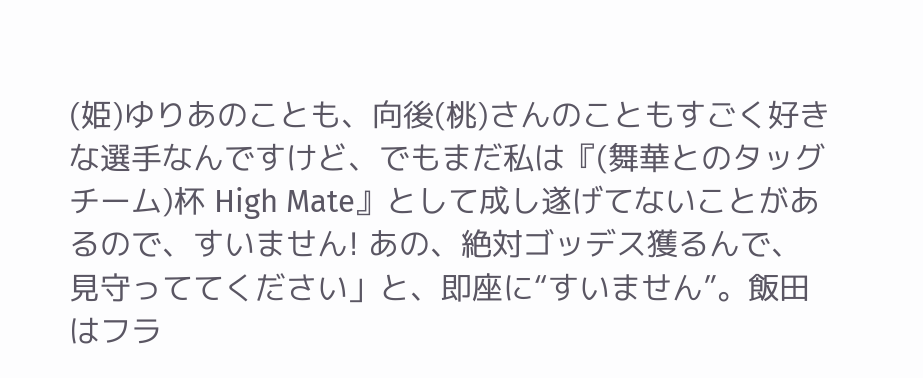(姫)ゆりあのことも、向後(桃)さんのこともすごく好きな選手なんですけど、でもまだ私は『(舞華とのタッグチーム)杯 High Mate』として成し遂げてないことがあるので、すいません! あの、絶対ゴッデス獲るんで、見守っててください」と、即座に“すいません”。飯田はフラ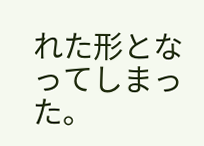れた形となってしまった。